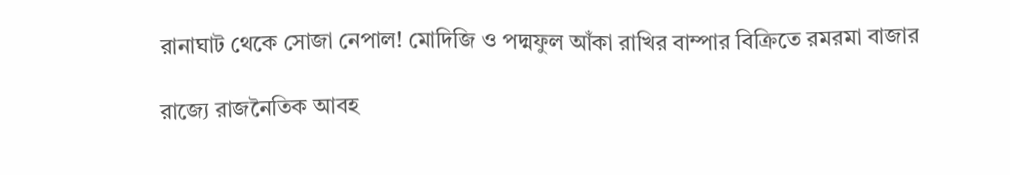রানাঘাট থেকে সোজা নেপাল! মোদিজি ও পদ্মফুল আঁকা রাখির বাম্পার বিক্রিতে রমরমা বাজার

রাজ্যে রাজনৈতিক আবহ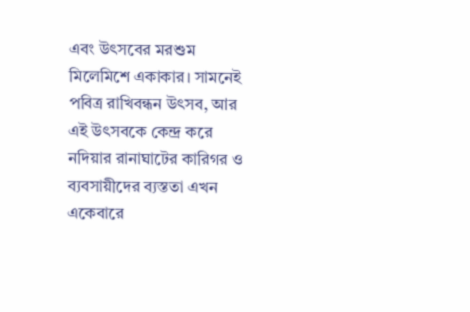এবং উৎসবের মরশুম মিলেমিশে একাকার। সামনেই পবিত্র রাখিবন্ধন উৎসব, আর এই উৎসবকে কেন্দ্র করে নদিয়ার রানাঘাটের কারিগর ও ব্যবসায়ীদের ব্যস্ততা এখন একেবারে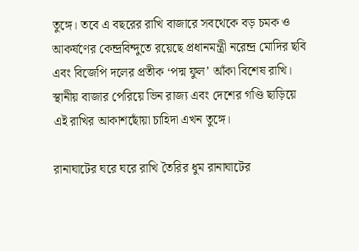তুঙ্গে। তবে এ বছরের রাখি বাজারে সবথেকে বড় চমক ও আকর্ষণের কেন্দ্রবিন্দুতে রয়েছে প্রধানমন্ত্রী নরেন্দ্র মোদির ছবি এবং বিজেপি দলের প্রতীক ‘পদ্ম ফুল’ আঁকা বিশেষ রাখি। স্থানীয় বাজার পেরিয়ে ভিন রাজ্য এবং দেশের গণ্ডি ছাড়িয়ে এই রাখির আকাশছোঁয়া চাহিদা এখন তুঙ্গে।

রানাঘাটের ঘরে ঘরে রাখি তৈরির ধুম রানাঘাটের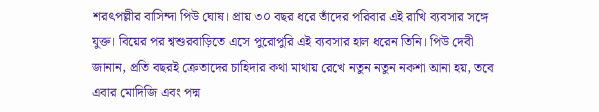শরৎপল্লীর বাসিন্দা পিউ ঘোষ। প্রায় ৩০ বছর ধরে তাঁদের পরিবার এই রাখি ব্যবসার সঙ্গে যুক্ত। বিয়ের পর শ্বশুরবাড়িতে এসে পুরোপুরি এই ব্যবসার হাল ধরেন তিনি। পিউ দেবী জানান, প্রতি বছরই ক্রেতাদের চাহিদার কথা মাথায় রেখে নতুন নতুন নকশা আনা হয়, তবে এবার মোদিজি এবং পদ্ম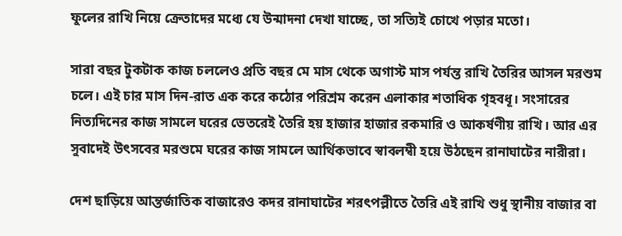ফুলের রাখি নিয়ে ক্রেতাদের মধ্যে যে উন্মাদনা দেখা যাচ্ছে, তা সত্যিই চোখে পড়ার মতো।

সারা বছর টুকটাক কাজ চললেও প্রতি বছর মে মাস থেকে অগাস্ট মাস পর্যন্ত রাখি তৈরির আসল মরশুম চলে। এই চার মাস দিন-রাত এক করে কঠোর পরিশ্রম করেন এলাকার শতাধিক গৃহবধূ। সংসারের নিত্যদিনের কাজ সামলে ঘরের ভেতরেই তৈরি হয় হাজার হাজার রকমারি ও আকর্ষণীয় রাখি। আর এর সুবাদেই উৎসবের মরশুমে ঘরের কাজ সামলে আর্থিকভাবে স্বাবলম্বী হয়ে উঠছেন রানাঘাটের নারীরা।

দেশ ছাড়িয়ে আন্তর্জাতিক বাজারেও কদর রানাঘাটের শরৎপল্লীতে তৈরি এই রাখি শুধু স্থানীয় বাজার বা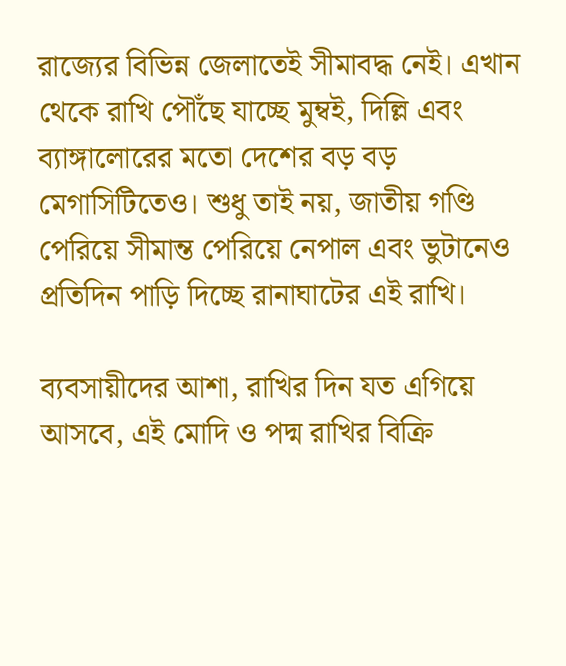রাজ্যের বিভিন্ন জেলাতেই সীমাবদ্ধ নেই। এখান থেকে রাখি পৌঁছে যাচ্ছে মুম্বই, দিল্লি এবং ব্যাঙ্গালোরের মতো দেশের বড় বড় মেগাসিটিতেও। শুধু তাই নয়, জাতীয় গণ্ডি পেরিয়ে সীমান্ত পেরিয়ে নেপাল এবং ভুটানেও প্রতিদিন পাড়ি দিচ্ছে রানাঘাটের এই রাখি।

ব্যবসায়ীদের আশা, রাখির দিন যত এগিয়ে আসবে, এই মোদি ও পদ্ম রাখির বিক্রি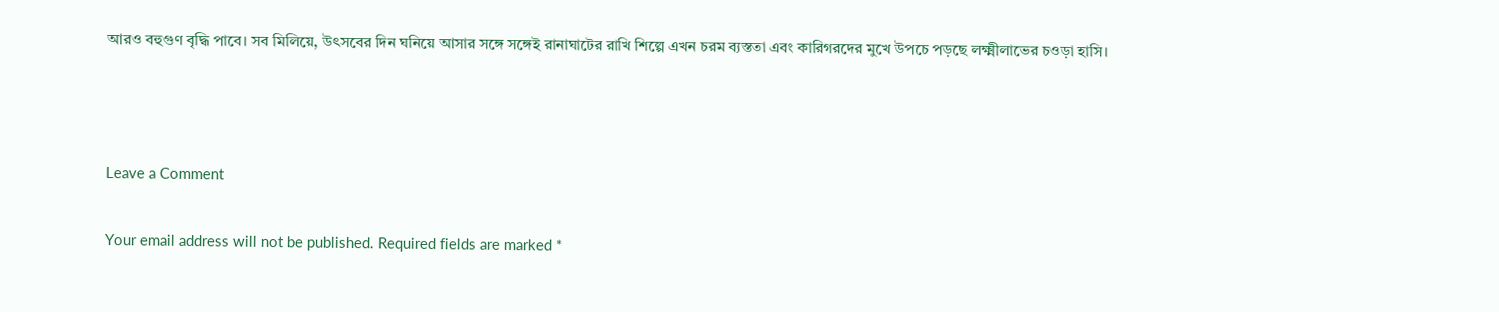আরও বহুগুণ বৃদ্ধি পাবে। সব মিলিয়ে, উৎসবের দিন ঘনিয়ে আসার সঙ্গে সঙ্গেই রানাঘাটের রাখি শিল্পে এখন চরম ব্যস্ততা এবং কারিগরদের মুখে উপচে পড়ছে লক্ষ্মীলাভের চওড়া হাসি।



Leave a Comment

Your email address will not be published. Required fields are marked *